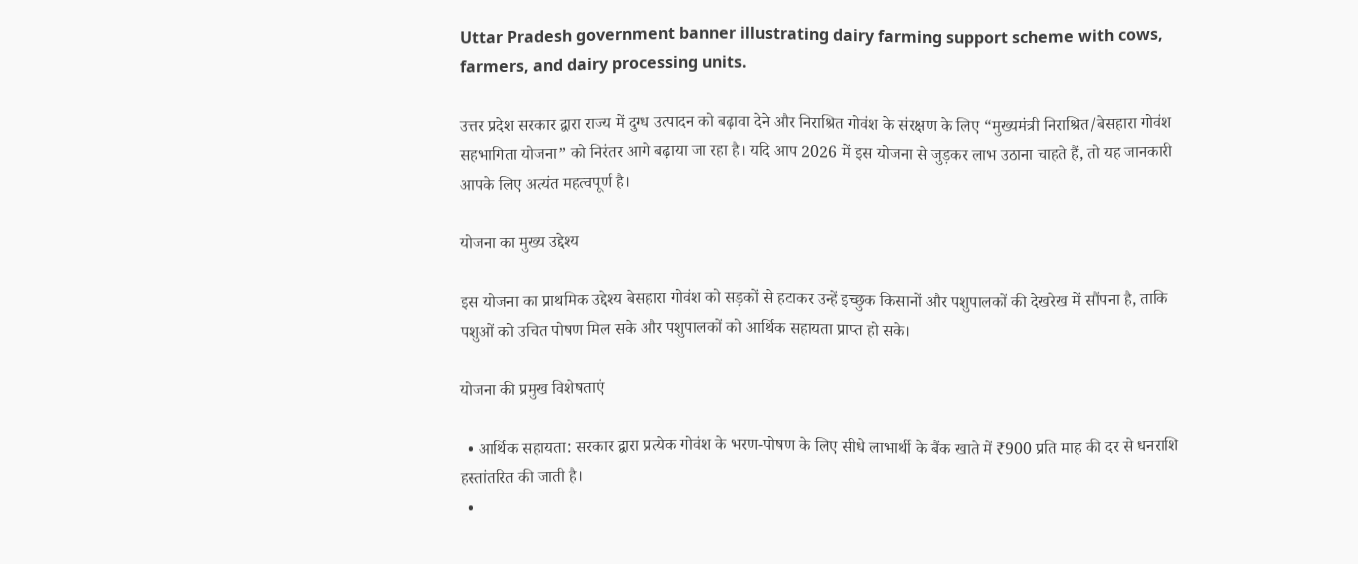Uttar Pradesh government banner illustrating dairy farming support scheme with cows, farmers, and dairy processing units.

उत्तर प्रदेश सरकार द्वारा राज्य में दुग्ध उत्पादन को बढ़ावा देने और निराश्रित गोवंश के संरक्षण के लिए “मुख्यमंत्री निराश्रित/बेसहारा गोवंश सहभागिता योजना” को निरंतर आगे बढ़ाया जा रहा है। यदि आप 2026 में इस योजना से जुड़कर लाभ उठाना चाहते हैं, तो यह जानकारी आपके लिए अत्यंत महत्वपूर्ण है।

योजना का मुख्य उद्देश्य

इस योजना का प्राथमिक उद्देश्य बेसहारा गोवंश को सड़कों से हटाकर उन्हें इच्छुक किसानों और पशुपालकों की देखरेख में सौंपना है, ताकि पशुओं को उचित पोषण मिल सके और पशुपालकों को आर्थिक सहायता प्राप्त हो सके।

योजना की प्रमुख विशेषताएं

  • आर्थिक सहायता: सरकार द्वारा प्रत्येक गोवंश के भरण-पोषण के लिए सीधे लाभार्थी के बैंक खाते में ₹900 प्रति माह की दर से धनराशि हस्तांतरित की जाती है।
  •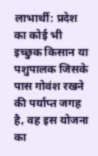लाभार्थी: प्रदेश का कोई भी इच्छुक किसान या पशुपालक जिसके पास गोवंश रखने की पर्याप्त जगह है, वह इस योजना का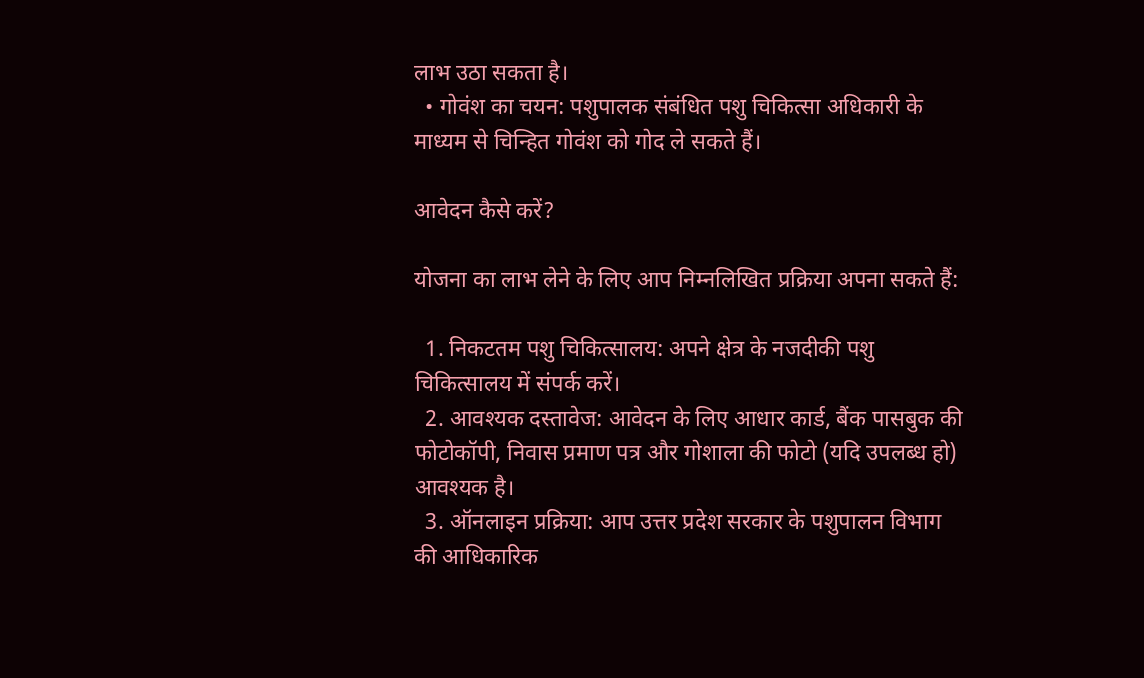लाभ उठा सकता है।
  • गोवंश का चयन: पशुपालक संबंधित पशु चिकित्सा अधिकारी के माध्यम से चिन्हित गोवंश को गोद ले सकते हैं।

आवेदन कैसे करें?

योजना का लाभ लेने के लिए आप निम्नलिखित प्रक्रिया अपना सकते हैं:

  1. निकटतम पशु चिकित्सालय: अपने क्षेत्र के नजदीकी पशु चिकित्सालय में संपर्क करें।
  2. आवश्यक दस्तावेज: आवेदन के लिए आधार कार्ड, बैंक पासबुक की फोटोकॉपी, निवास प्रमाण पत्र और गोशाला की फोटो (यदि उपलब्ध हो) आवश्यक है।
  3. ऑनलाइन प्रक्रिया: आप उत्तर प्रदेश सरकार के पशुपालन विभाग की आधिकारिक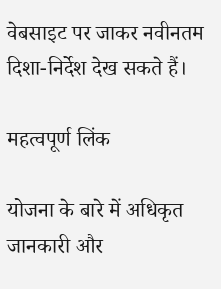वेबसाइट पर जाकर नवीनतम दिशा-निर्देश देख सकते हैं।

महत्वपूर्ण लिंक

योजना के बारे में अधिकृत जानकारी और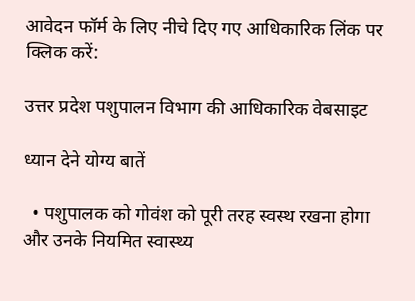आवेदन फॉर्म के लिए नीचे दिए गए आधिकारिक लिंक पर क्लिक करें:

उत्तर प्रदेश पशुपालन विभाग की आधिकारिक वेबसाइट

ध्यान देने योग्य बातें

  • पशुपालक को गोवंश को पूरी तरह स्वस्थ रखना होगा और उनके नियमित स्वास्थ्य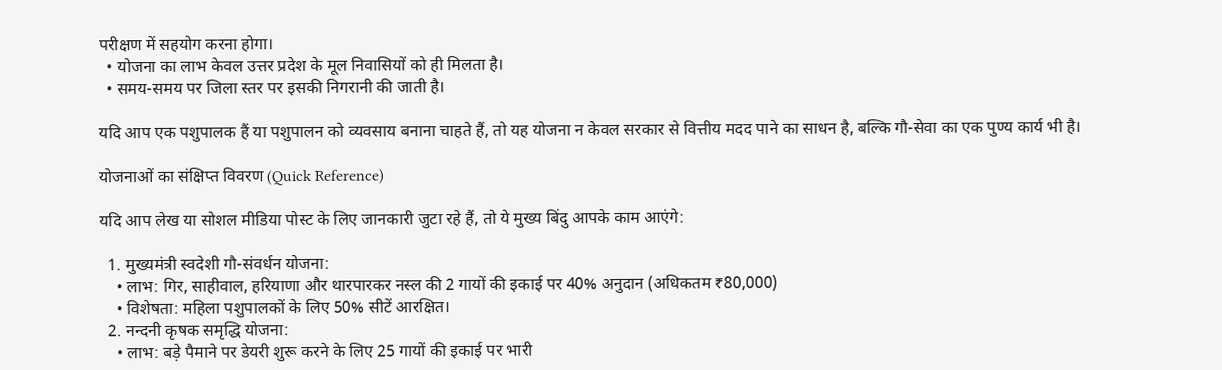परीक्षण में सहयोग करना होगा।
  • योजना का लाभ केवल उत्तर प्रदेश के मूल निवासियों को ही मिलता है।
  • समय-समय पर जिला स्तर पर इसकी निगरानी की जाती है।

यदि आप एक पशुपालक हैं या पशुपालन को व्यवसाय बनाना चाहते हैं, तो यह योजना न केवल सरकार से वित्तीय मदद पाने का साधन है, बल्कि गौ-सेवा का एक पुण्य कार्य भी है।

योजनाओं का संक्षिप्त विवरण (Quick Reference)

यदि आप लेख या सोशल मीडिया पोस्ट के लिए जानकारी जुटा रहे हैं, तो ये मुख्य बिंदु आपके काम आएंगे:

  1. मुख्यमंत्री स्वदेशी गौ-संवर्धन योजना:
    • लाभ: गिर, साहीवाल, हरियाणा और थारपारकर नस्ल की 2 गायों की इकाई पर 40% अनुदान (अधिकतम ₹80,000)
    • विशेषता: महिला पशुपालकों के लिए 50% सीटें आरक्षित।
  2. नन्दनी कृषक समृद्धि योजना:
    • लाभ: बड़े पैमाने पर डेयरी शुरू करने के लिए 25 गायों की इकाई पर भारी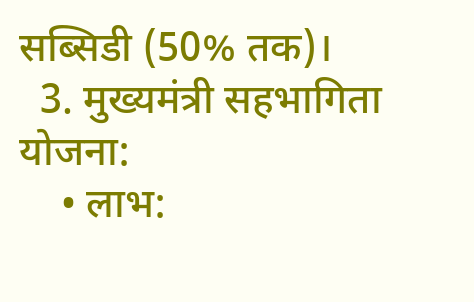सब्सिडी (50% तक)।
  3. मुख्यमंत्री सहभागिता योजना:
    • लाभ: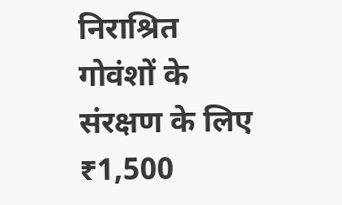निराश्रित गोवंशों के संरक्षण के लिए ₹1,500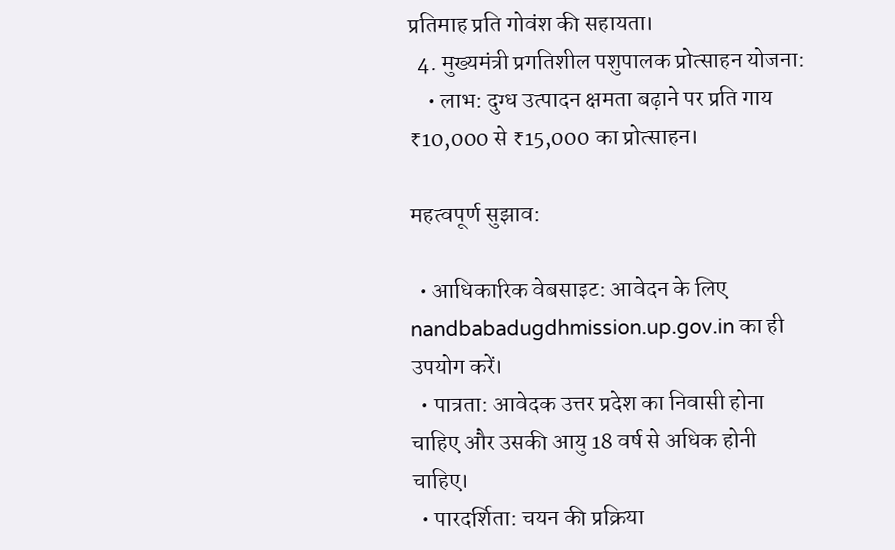प्रतिमाह प्रति गोवंश की सहायता।
  4. मुख्यमंत्री प्रगतिशील पशुपालक प्रोत्साहन योजना:
    • लाभ: दुग्ध उत्पादन क्षमता बढ़ाने पर प्रति गाय ₹10,000 से ₹15,000 का प्रोत्साहन।

महत्वपूर्ण सुझाव:

  • आधिकारिक वेबसाइट: आवेदन के लिए nandbabadugdhmission.up.gov.in का ही उपयोग करें।
  • पात्रता: आवेदक उत्तर प्रदेश का निवासी होना चाहिए और उसकी आयु 18 वर्ष से अधिक होनी चाहिए।
  • पारदर्शिता: चयन की प्रक्रिया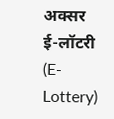अक्सर ई-लॉटरी (E-Lottery)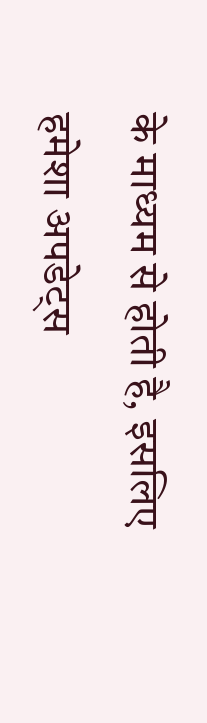के माध्यम से होती है, इसलिए हमेशा अपडेट्स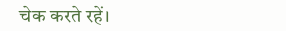चेक करते रहें।